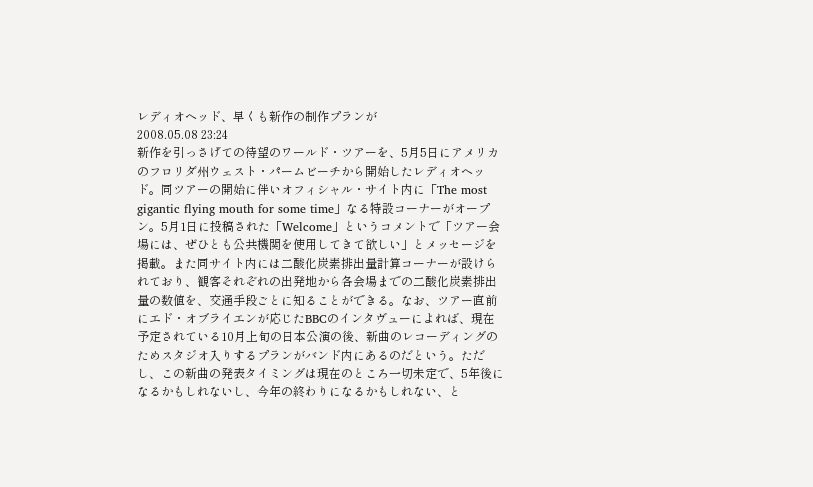レディオヘッド、早くも新作の制作プランが
2008.05.08 23:24
新作を引っさげての待望のワールド・ツアーを、5月5日にアメリカのフロリダ州ウェスト・パームビーチから開始したレディオヘッド。同ツアーの開始に伴いオフィシャル・サイト内に「The most gigantic flying mouth for some time」なる特設コーナーがオープン。5月1日に投稿された「Welcome」というコメントで「ツアー会場には、ぜひとも公共機関を使用してきて欲しい」とメッセージを掲載。また同サイト内には二酸化炭素排出量計算コーナーが設けられており、観客それぞれの出発地から各会場までの二酸化炭素排出量の数値を、交通手段ごとに知ることができる。なお、ツアー直前にエド・オブライエンが応じたBBCのインタヴューによれば、現在予定されている10月上旬の日本公演の後、新曲のレコーディングのためスタジオ入りするプランがバンド内にあるのだという。ただし、この新曲の発表タイミングは現在のところ一切未定で、5年後になるかもしれないし、今年の終わりになるかもしれない、と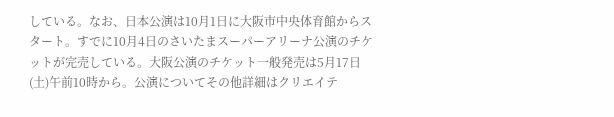している。なお、日本公演は10月1日に大阪市中央体育館からスタート。すでに10月4日のさいたまスーパーアリーナ公演のチケットが完売している。大阪公演のチケット一般発売は5月17日(土)午前10時から。公演についてその他詳細はクリエイテ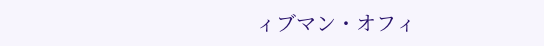ィブマン・オフィ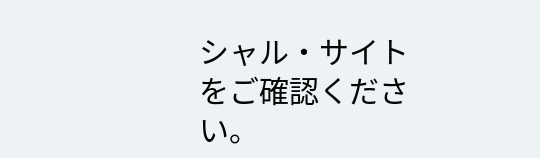シャル・サイトをご確認ください。